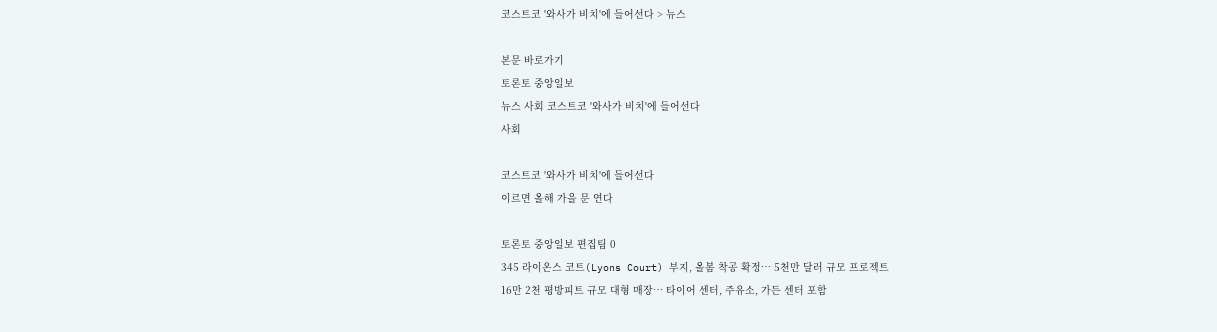코스트코 '와사가 비치'에 들어선다 > 뉴스

본문 바로가기
토론토 중앙일보
뉴스 사회 코스트코 '와사가 비치'에 들어선다
사회

코스트코 '와사가 비치'에 들어선다
이르면 올해 가을 문 연다

토론토 중앙일보 편집팀 0
345 라이온스 코트(Lyons Court) 부지, 올봄 착공 확정… 5천만 달러 규모 프로젝트
16만 2천 평방피트 규모 대형 매장… 타이어 센터, 주유소, 가든 센터 포함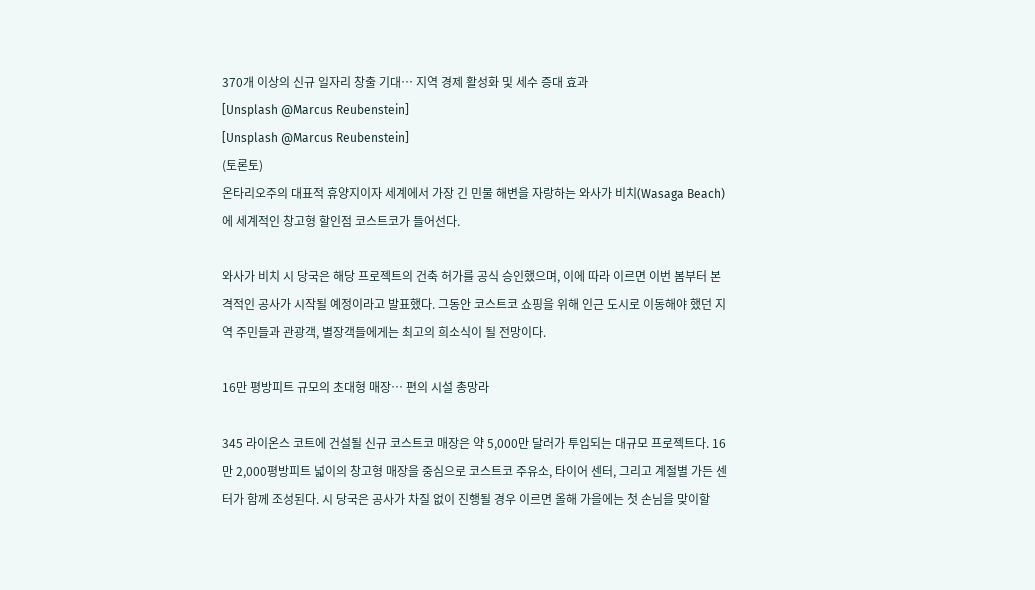370개 이상의 신규 일자리 창출 기대… 지역 경제 활성화 및 세수 증대 효과
[Unsplash @Marcus Reubenstein]
[Unsplash @Marcus Reubenstein]
(토론토)
온타리오주의 대표적 휴양지이자 세계에서 가장 긴 민물 해변을 자랑하는 와사가 비치(Wasaga Beach)에 세계적인 창고형 할인점 코스트코가 들어선다.

와사가 비치 시 당국은 해당 프로젝트의 건축 허가를 공식 승인했으며, 이에 따라 이르면 이번 봄부터 본격적인 공사가 시작될 예정이라고 발표했다. 그동안 코스트코 쇼핑을 위해 인근 도시로 이동해야 했던 지역 주민들과 관광객, 별장객들에게는 최고의 희소식이 될 전망이다.

16만 평방피트 규모의 초대형 매장… 편의 시설 총망라

345 라이온스 코트에 건설될 신규 코스트코 매장은 약 5,000만 달러가 투입되는 대규모 프로젝트다. 16만 2,000평방피트 넓이의 창고형 매장을 중심으로 코스트코 주유소, 타이어 센터, 그리고 계절별 가든 센터가 함께 조성된다. 시 당국은 공사가 차질 없이 진행될 경우 이르면 올해 가을에는 첫 손님을 맞이할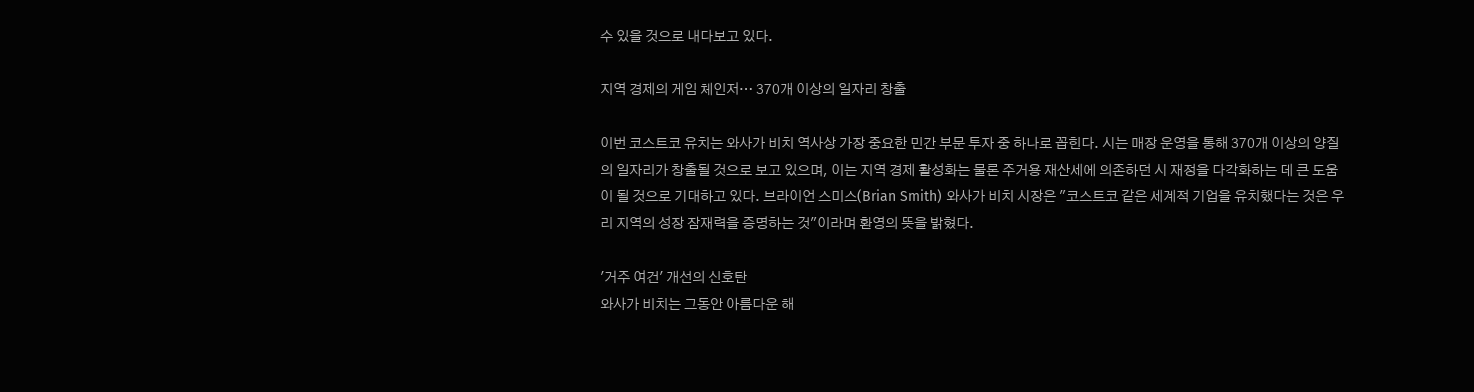수 있을 것으로 내다보고 있다.

지역 경제의 게임 체인저… 370개 이상의 일자리 창출

이번 코스트코 유치는 와사가 비치 역사상 가장 중요한 민간 부문 투자 중 하나로 꼽힌다. 시는 매장 운영을 통해 370개 이상의 양질의 일자리가 창출될 것으로 보고 있으며, 이는 지역 경제 활성화는 물론 주거용 재산세에 의존하던 시 재정을 다각화하는 데 큰 도움이 될 것으로 기대하고 있다. 브라이언 스미스(Brian Smith) 와사가 비치 시장은 "코스트코 같은 세계적 기업을 유치했다는 것은 우리 지역의 성장 잠재력을 증명하는 것"이라며 환영의 뜻을 밝혔다.

'거주 여건' 개선의 신호탄
와사가 비치는 그동안 아름다운 해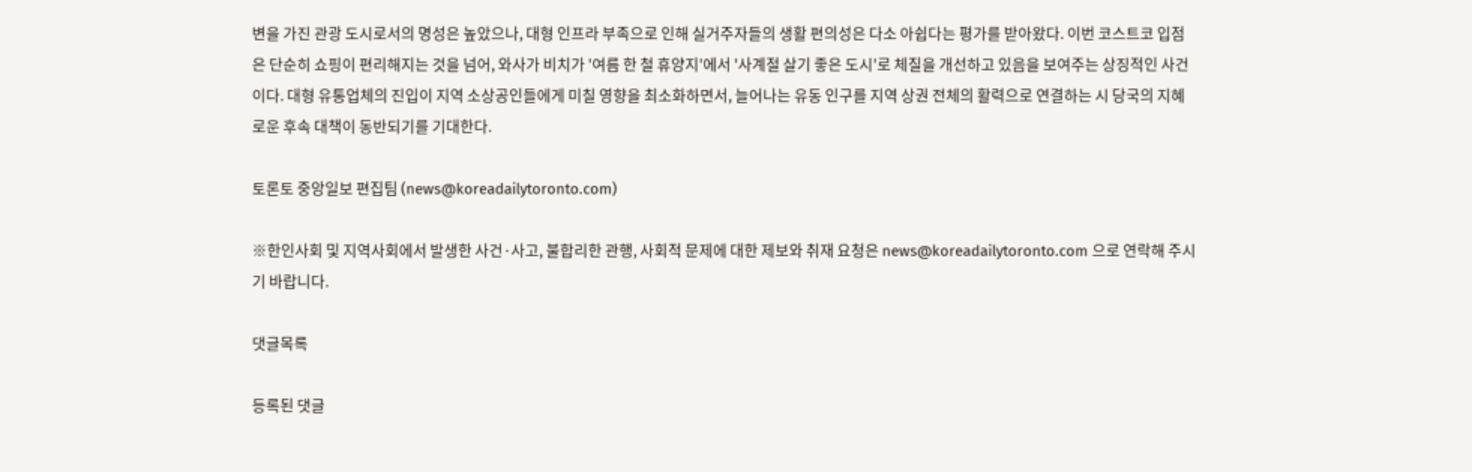변을 가진 관광 도시로서의 명성은 높았으나, 대형 인프라 부족으로 인해 실거주자들의 생활 편의성은 다소 아쉽다는 평가를 받아왔다. 이번 코스트코 입점은 단순히 쇼핑이 편리해지는 것을 넘어, 와사가 비치가 '여름 한 철 휴양지'에서 '사계절 살기 좋은 도시'로 체질을 개선하고 있음을 보여주는 상징적인 사건이다. 대형 유통업체의 진입이 지역 소상공인들에게 미칠 영향을 최소화하면서, 늘어나는 유동 인구를 지역 상권 전체의 활력으로 연결하는 시 당국의 지혜로운 후속 대책이 동반되기를 기대한다.

토론토 중앙일보 편집팀 (news@koreadailytoronto.com)

※한인사회 및 지역사회에서 발생한 사건·사고, 불합리한 관행, 사회적 문제에 대한 제보와 취재 요청은 news@koreadailytoronto.com 으로 연락해 주시기 바랍니다.

댓글목록

등록된 댓글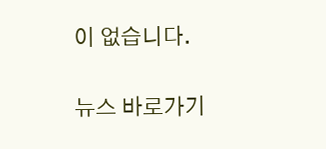이 없습니다.

뉴스 바로가기